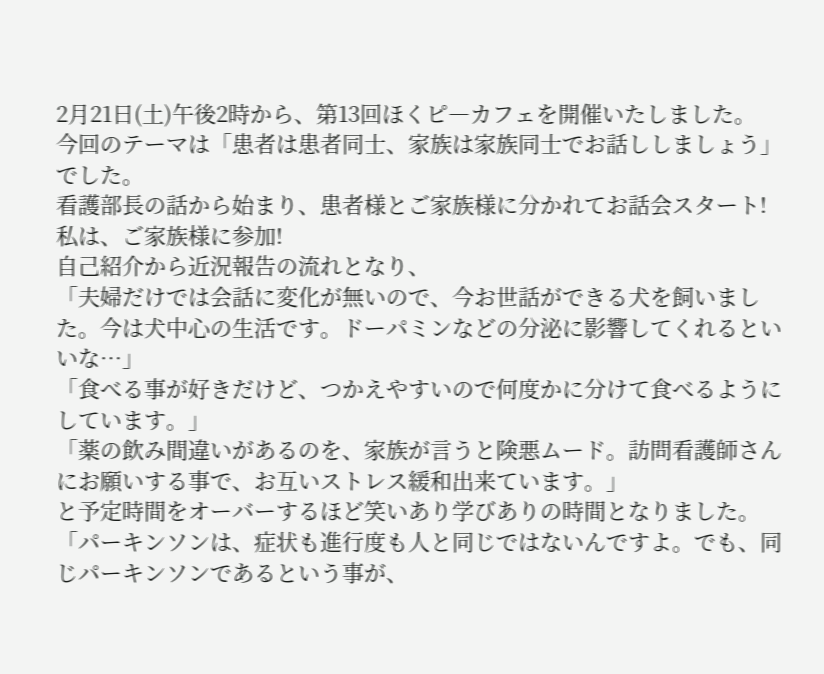2月21日(土)午後2時から、第13回ほくピ―カフェを開催いたしました。
今回のテーマは「患者は患者同士、家族は家族同士でお話ししましょう」でした。
看護部長の話から始まり、患者様とご家族様に分かれてお話会スタート!
私は、ご家族様に参加!
自己紹介から近況報告の流れとなり、
「夫婦だけでは会話に変化が無いので、今お世話ができる犬を飼いました。今は犬中心の生活です。ドーパミンなどの分泌に影響してくれるといいな…」
「食べる事が好きだけど、つかえやすいので何度かに分けて食べるようにしています。」
「薬の飲み間違いがあるのを、家族が言うと険悪ムード。訪問看護師さんにお願いする事で、お互いストレス緩和出来ています。」
と予定時間をオーバーするほど笑いあり学びありの時間となりました。
「パーキンソンは、症状も進行度も人と同じではないんですよ。でも、同じパーキンソンであるという事が、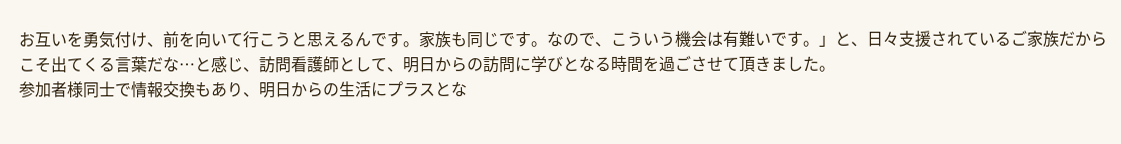お互いを勇気付け、前を向いて行こうと思えるんです。家族も同じです。なので、こういう機会は有難いです。」と、日々支援されているご家族だからこそ出てくる言葉だな…と感じ、訪問看護師として、明日からの訪問に学びとなる時間を過ごさせて頂きました。
参加者様同士で情報交換もあり、明日からの生活にプラスとな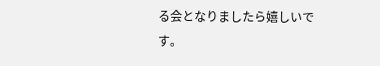る会となりましたら嬉しいです。